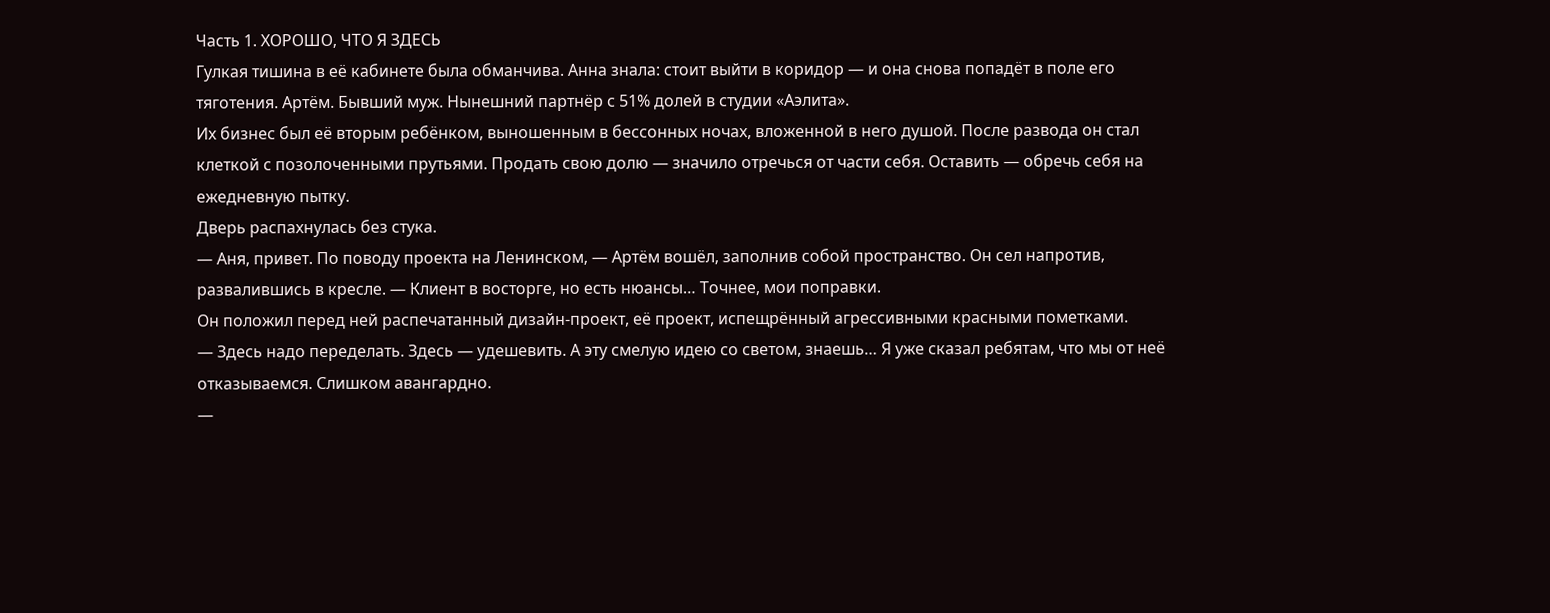Часть 1. ХОРОШО, ЧТО Я ЗДЕСЬ
Гулкая тишина в её кабинете была обманчива. Анна знала: стоит выйти в коридор — и она снова попадёт в поле его тяготения. Артём. Бывший муж. Нынешний партнёр с 51% долей в студии «Аэлита».
Их бизнес был её вторым ребёнком, выношенным в бессонных ночах, вложенной в него душой. После развода он стал клеткой с позолоченными прутьями. Продать свою долю — значило отречься от части себя. Оставить — обречь себя на ежедневную пытку.
Дверь распахнулась без стука.
— Аня, привет. По поводу проекта на Ленинском, — Артём вошёл, заполнив собой пространство. Он сел напротив, развалившись в кресле. — Клиент в восторге, но есть нюансы… Точнее, мои поправки.
Он положил перед ней распечатанный дизайн-проект, её проект, испещрённый агрессивными красными пометками.
— Здесь надо переделать. Здесь — удешевить. А эту смелую идею со светом, знаешь… Я уже сказал ребятам, что мы от неё отказываемся. Слишком авангардно.
—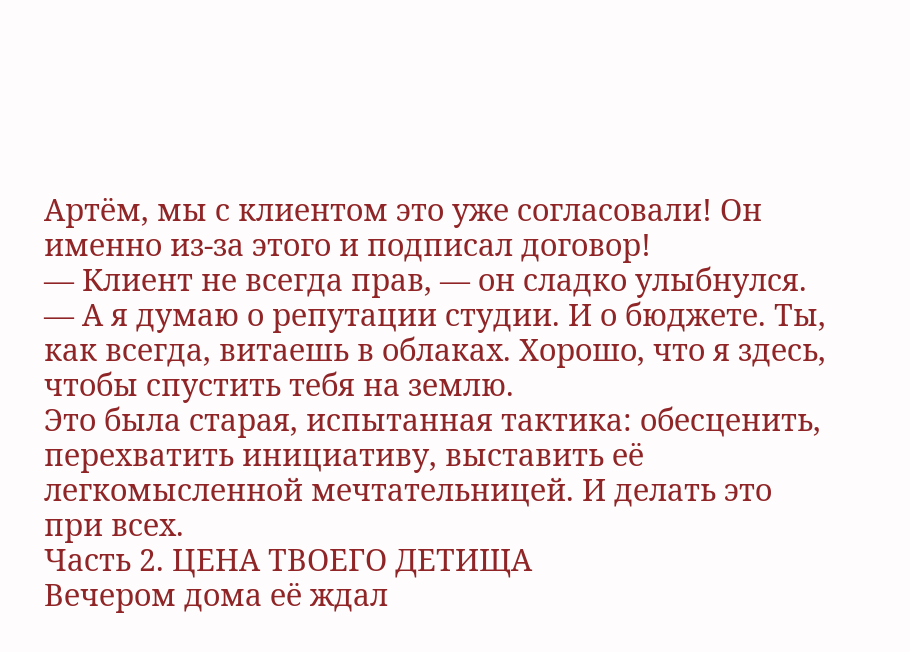Артём, мы с клиентом это уже согласовали! Он именно из-за этого и подписал договор!
— Клиент не всегда прав, — он сладко улыбнулся. — А я думаю о репутации студии. И о бюджете. Ты, как всегда, витаешь в облаках. Хорошо, что я здесь, чтобы спустить тебя на землю.
Это была старая, испытанная тактика: обесценить, перехватить инициативу, выставить её легкомысленной мечтательницей. И делать это при всех.
Часть 2. ЦЕНА ТВОЕГО ДЕТИЩА
Вечером дома её ждал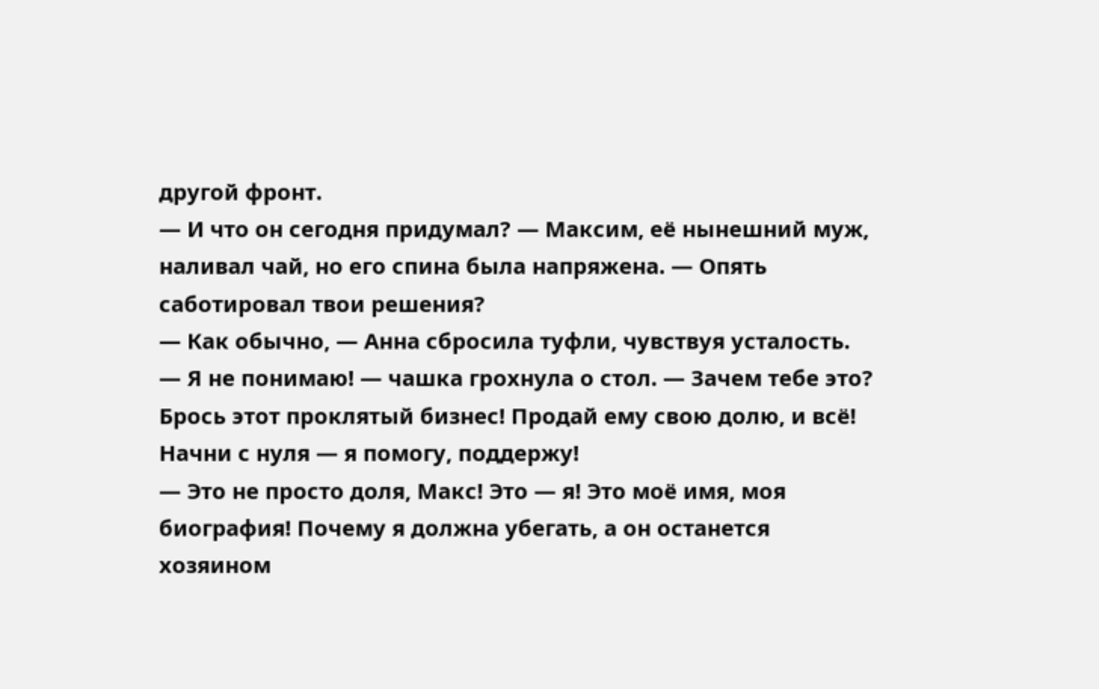другой фронт.
— И что он сегодня придумал? — Максим, её нынешний муж, наливал чай, но его спина была напряжена. — Опять саботировал твои решения?
— Как обычно, — Анна сбросила туфли, чувствуя усталость.
— Я не понимаю! — чашка грохнула о стол. — Зачем тебе это? Брось этот проклятый бизнес! Продай ему свою долю, и всё! Начни с нуля — я помогу, поддержу!
— Это не просто доля, Макс! Это — я! Это моё имя, моя биография! Почему я должна убегать, а он останется хозяином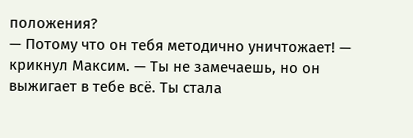положения?
— Потому что он тебя методично уничтожает! — крикнул Максим. — Ты не замечаешь, но он выжигает в тебе всё. Ты стала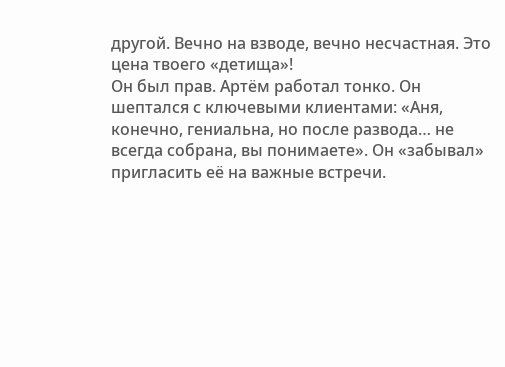другой. Вечно на взводе, вечно несчастная. Это цена твоего «детища»!
Он был прав. Артём работал тонко. Он шептался с ключевыми клиентами: «Аня, конечно, гениальна, но после развода… не всегда собрана, вы понимаете». Он «забывал» пригласить её на важные встречи.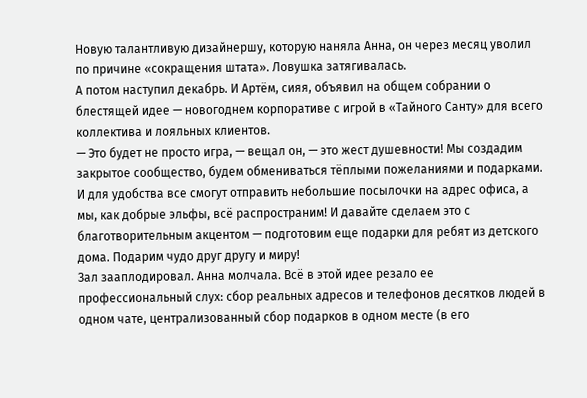Новую талантливую дизайнершу, которую наняла Анна, он через месяц уволил по причине «сокращения штата». Ловушка затягивалась.
А потом наступил декабрь. И Артём, сияя, объявил на общем собрании о блестящей идее — новогоднем корпоративе с игрой в «Тайного Санту» для всего коллектива и лояльных клиентов.
— Это будет не просто игра, — вещал он, — это жест душевности! Мы создадим закрытое сообщество, будем обмениваться тёплыми пожеланиями и подарками. И для удобства все смогут отправить небольшие посылочки на адрес офиса, а мы, как добрые эльфы, всё распространим! И давайте сделаем это с благотворительным акцентом — подготовим еще подарки для ребят из детского дома. Подарим чудо друг другу и миру!
Зал зааплодировал. Анна молчала. Всё в этой идее резало ее профессиональный слух: сбор реальных адресов и телефонов десятков людей в одном чате, централизованный сбор подарков в одном месте (в его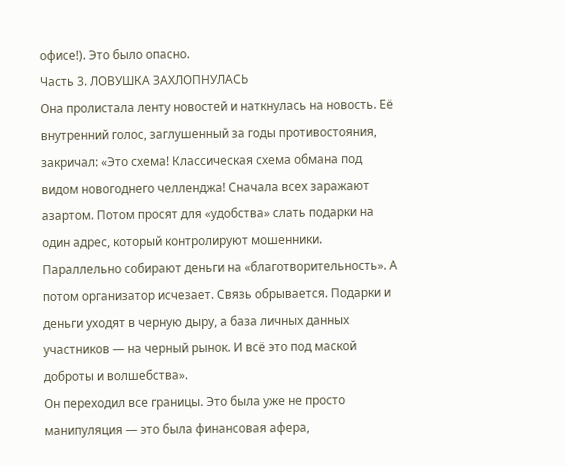офисе!). Это было опасно.
Часть 3. ЛОВУШКА ЗАХЛОПНУЛАСЬ
Она пролистала ленту новостей и наткнулась на новость. Её внутренний голос, заглушенный за годы противостояния, закричал: «Это схема! Классическая схема обмана под видом новогоднего челленджа! Сначала всех заражают азартом. Потом просят для «удобства» слать подарки на один адрес, который контролируют мошенники. Параллельно собирают деньги на «благотворительность». А потом организатор исчезает. Связь обрывается. Подарки и деньги уходят в черную дыру, а база личных данных участников — на черный рынок. И всё это под маской доброты и волшебства».
Он переходил все границы. Это была уже не просто манипуляция — это была финансовая афера,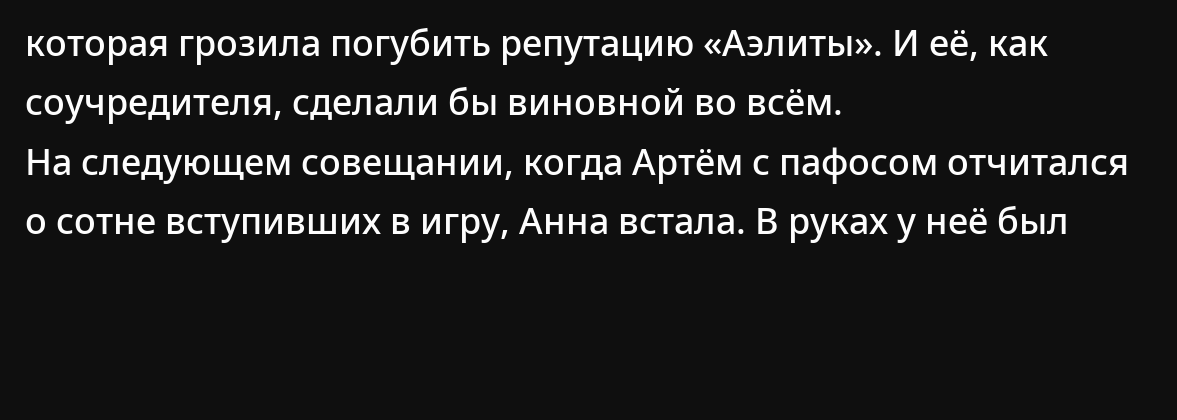которая грозила погубить репутацию «Аэлиты». И её, как соучредителя, сделали бы виновной во всём.
На следующем совещании, когда Артём с пафосом отчитался о сотне вступивших в игру, Анна встала. В руках у неё был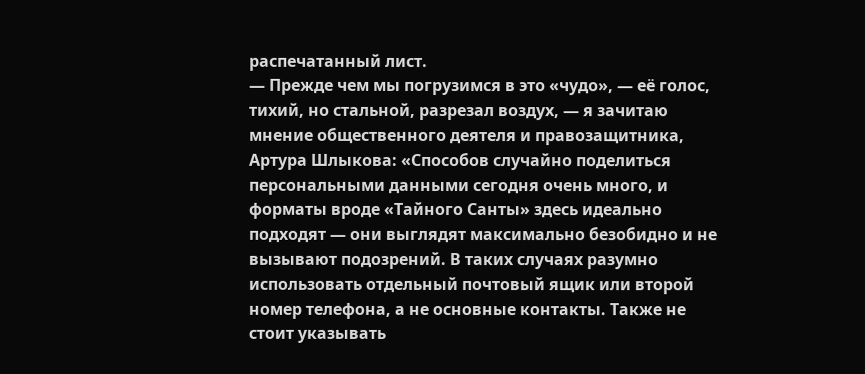распечатанный лист.
— Прежде чем мы погрузимся в это «чудо», — её голос, тихий, но стальной, разрезал воздух, — я зачитаю мнение общественного деятеля и правозащитника, Артура Шлыкова: «Способов случайно поделиться персональными данными сегодня очень много, и форматы вроде «Тайного Санты» здесь идеально подходят — они выглядят максимально безобидно и не вызывают подозрений. В таких случаях разумно использовать отдельный почтовый ящик или второй номер телефона, а не основные контакты. Также не стоит указывать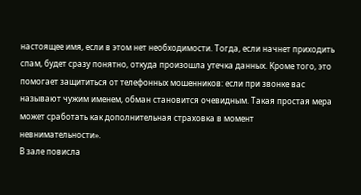настоящее имя, если в этом нет необходимости. Тогда, если начнет приходить спам, будет сразу понятно, откуда произошла утечка данных. Кроме того, это помогает защититься от телефонных мошенников: если при звонке вас называют чужим именем, обман становится очевидным. Такая простая мера может сработать как дополнительная страховка в момент невнимательности».
В зале повисла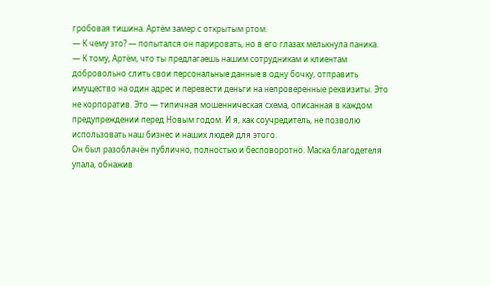гробовая тишина. Артём замер с открытым ртом.
— К чему это? — попытался он парировать, но в его глазах мелькнула паника.
— К тому, Артём, что ты предлагаешь нашим сотрудникам и клиентам добровольно слить свои персональные данные в одну бочку, отправить имущество на один адрес и перевести деньги на непроверенные реквизиты. Это не корпоратив. Это — типичная мошенническая схема, описанная в каждом предупреждении перед Новым годом. И я, как соучредитель, не позволю использовать наш бизнес и наших людей для этого.
Он был разоблачён публично, полностью и бесповоротно. Маска благодетеля упала, обнажив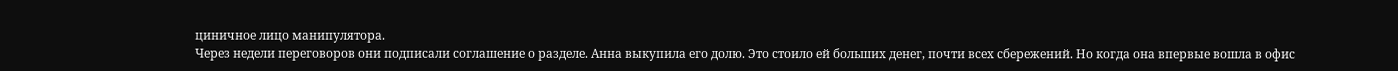циничное лицо манипулятора.
Через недели переговоров они подписали соглашение о разделе. Анна выкупила его долю. Это стоило ей больших денег, почти всех сбережений. Но когда она впервые вошла в офис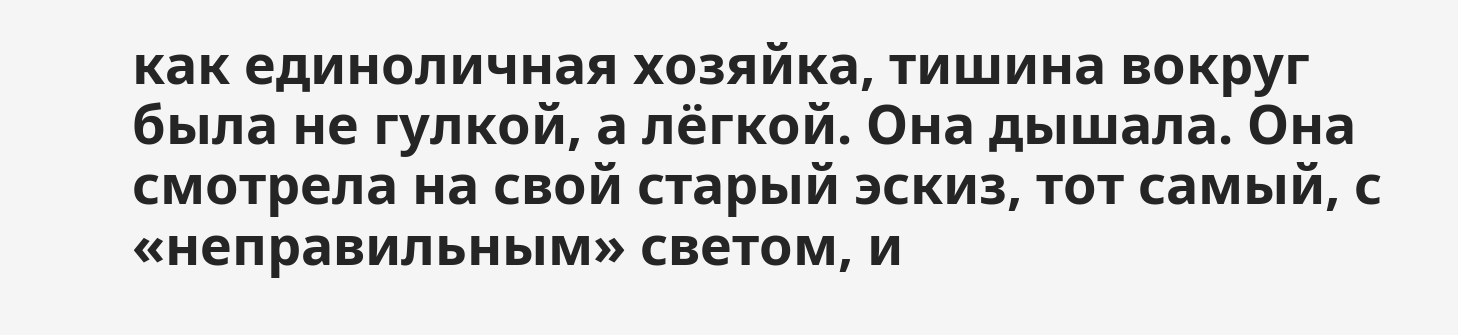как единоличная хозяйка, тишина вокруг была не гулкой, а лёгкой. Она дышала. Она смотрела на свой старый эскиз, тот самый, с «неправильным» светом, и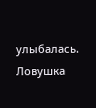улыбалась. Ловушка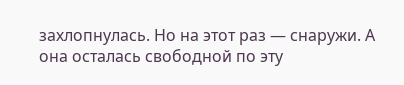захлопнулась. Но на этот раз — снаружи. А она осталась свободной по эту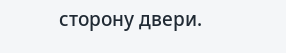сторону двери.